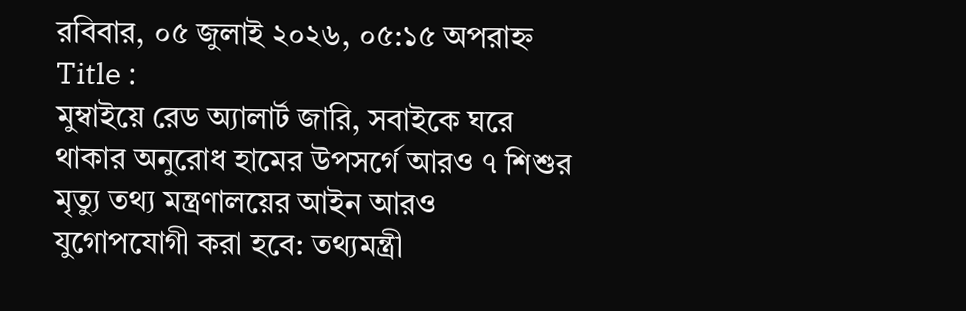রবিবার, ০৫ জুলাই ২০২৬, ০৫:১৫ অপরাহ্ন
Title :
মুম্বাইয়ে রেড অ্যালার্ট জারি, সবাইকে ঘরে থাকার অনুরোধ হামের উপসর্গে আরও ৭ শিশুর মৃত্যু তথ্য মন্ত্রণালয়ের আইন আরও যুগোপযোগী করা হবে: তথ্যমন্ত্রী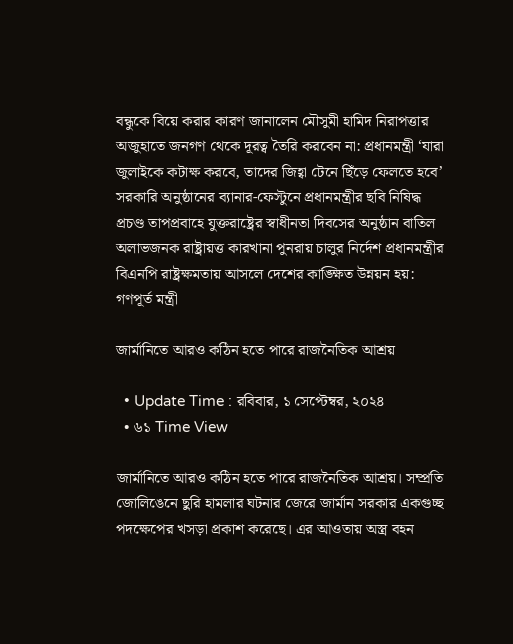বন্ধুকে বিয়ে করার কারণ জানালেন মৌসুমী হামিদ নিরাপত্তার অজুহাতে জনগণ থেকে দূরত্ব তৈরি করবেন না: প্রধানমন্ত্রী ‘যারা জুলাইকে কটাক্ষ করবে, তাদের জিহ্বা টেনে ছিঁড়ে ফেলতে হবে’ সরকারি অনুষ্ঠানের ব্যানার-ফেস্টুনে প্রধানমন্ত্রীর ছবি নিষিদ্ধ প্রচণ্ড তাপপ্রবাহে যুক্তরাষ্ট্রের স্বাধীনতা দিবসের অনুষ্ঠান বাতিল অলাভজনক রাষ্ট্রায়ত্ত কারখানা পুনরায় চালুর নির্দেশ প্রধানমন্ত্রীর বিএনপি রাষ্ট্রক্ষমতায় আসলে দেশের কাঙ্ক্ষিত উন্নয়ন হয়: গণপূর্ত মন্ত্রী

জার্মানিতে আরও কঠিন হতে পারে রাজনৈতিক আশ্রয়

  • Update Time : রবিবার, ১ সেপ্টেম্বর, ২০২৪
  • ৬১ Time View

জার্মানিতে আরও কঠিন হতে পারে রাজনৈতিক আশ্রয়। সম্প্রতি জোলিঙেনে ছুরি হামলার ঘটনার জেরে জার্মান সরকার একগুচ্ছ পদক্ষেপের খসড়া প্রকাশ করেছে। এর আওতায় অস্ত্র বহন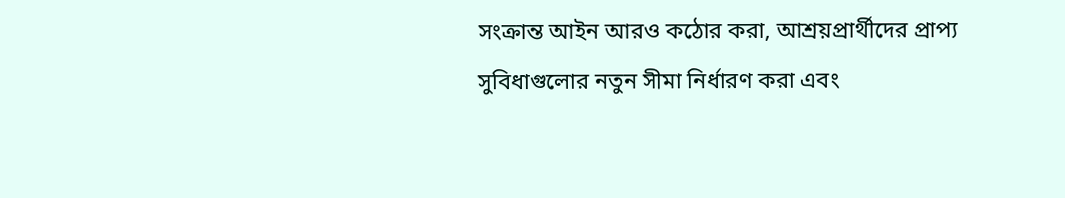সংক্রান্ত আইন আরও কঠোর করা, আশ্রয়প্রার্থীদের প্রাপ্য সুবিধাগুলোর নতুন সীমা নির্ধারণ করা এবং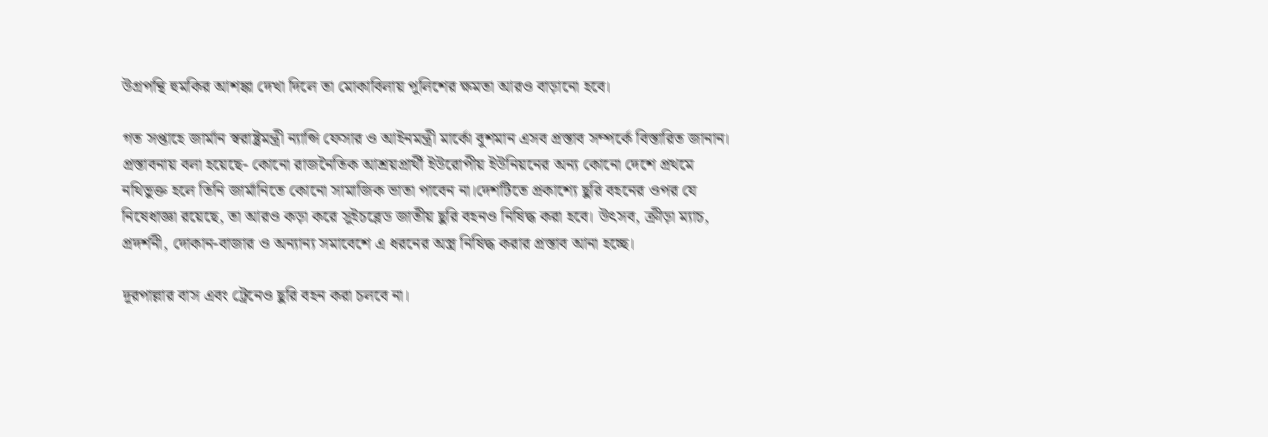উগ্রপন্থি হুমকির আশঙ্কা দেখা দিলে তা মোকাবিলায় পুলিশের ক্ষমতা আরও বাড়ানো হবে।

গত সপ্তাহে জার্মান স্বরাষ্ট্রমন্ত্রী ন্যান্সি ফেসার ও আইনমন্ত্রী মার্কো বুশমান এসব প্রস্তাব সম্পর্কে বিস্তারিত জানান। প্রস্তাবনায় বলা হয়েছে- কোনো রাজনৈতিক আশ্রয়প্রার্থী ইউরোপীয় ইউনিয়নের অন্য কোনো দেশে প্রথমে নথিভুক্ত হলে তিনি জার্মানিতে কোনো সামাজিক ভাতা পাবেন না।দেশটিতে প্রকাশ্যে ছুরি বহনের ওপর যে নিষেধাজ্ঞা রয়েছে, তা আরও কড়া করে সুইচব্লেড জাতীয় ছুরি বহনও নিষিদ্ধ করা হবে। উৎসব, ক্রীড়া ম্যাচ, প্রদর্শনী, দোকান-বাজার ও অন্যান্য সমাবেশে এ ধরনের অস্ত্র নিষিদ্ধ করার প্রস্তাব আনা হচ্ছে।

দূরপাল্লার বাস এবং ট্রেনেও ছুরি বহন করা চলবে না।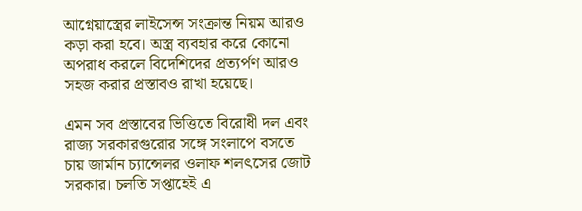আগ্নেয়াস্ত্রের লাইসেন্স সংক্রান্ত নিয়ম আরও কড়া করা হবে। অস্ত্র ব্যবহার করে কোনো অপরাধ করলে বিদেশিদের প্রত্যর্পণ আরও সহজ করার প্রস্তাবও রাখা হয়েছে।

এমন সব প্রস্তাবের ভিত্তিতে বিরোধী দল এবং রাজ্য সরকারগুরোর সঙ্গে সংলাপে বসতে চায় জার্মান চ্যান্সেলর ওলাফ শলৎসের জোট সরকার। চলতি সপ্তাহেই এ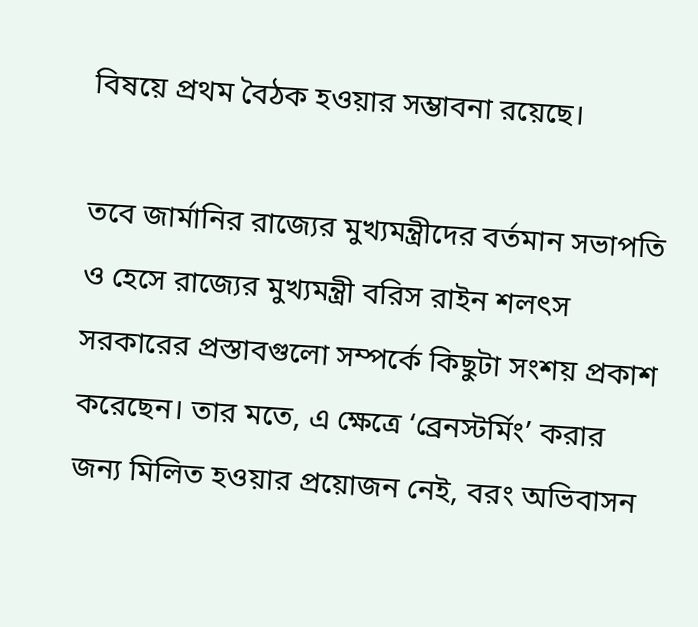বিষয়ে প্রথম বৈঠক হওয়ার সম্ভাবনা রয়েছে।

তবে জার্মানির রাজ্যের মুখ্যমন্ত্রীদের বর্তমান সভাপতি ও হেসে রাজ্যের মুখ্যমন্ত্রী বরিস রাইন শলৎস সরকারের প্রস্তাবগুলো সম্পর্কে কিছুটা সংশয় প্রকাশ করেছেন। তার মতে, এ ক্ষেত্রে ‘ব্রেনস্টর্মিং’ করার জন্য মিলিত হওয়ার প্রয়োজন নেই, বরং অভিবাসন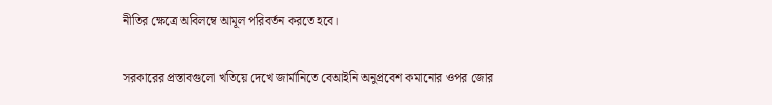নীতির ক্ষেত্রে অবিলম্বে আমূল পরিবর্তন করতে হবে।

সরকারের প্রস্তাবগুলো খতিয়ে দেখে জার্মানিতে বেআইনি অনুপ্রবেশ কমানোর ওপর জোর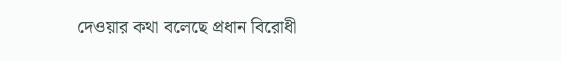দেওয়ার কথা বলেছে প্রধান বিরোধী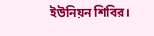ইউনিয়ন শিবির।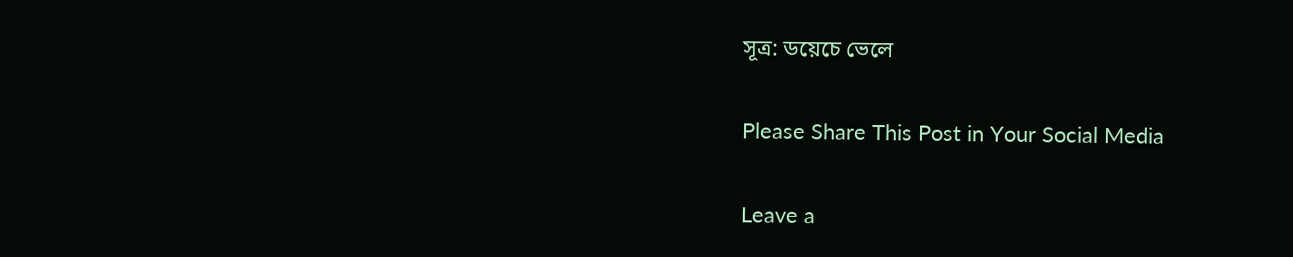সূত্র: ডয়েচে ভেলে

Please Share This Post in Your Social Media

Leave a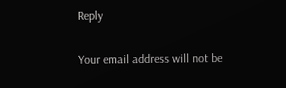Reply

Your email address will not be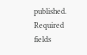published. Required fields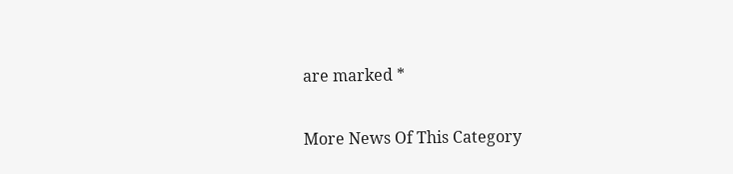are marked *

More News Of This Category